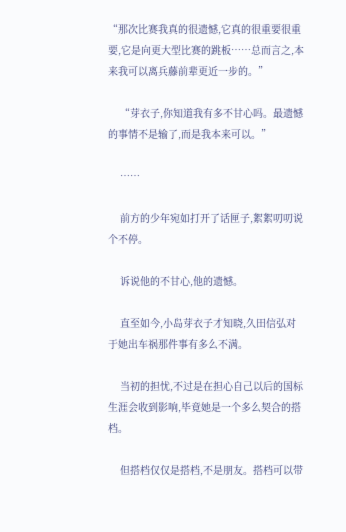“那次比赛我真的很遗憾,它真的很重要很重要,它是向更大型比赛的跳板……总而言之,本来我可以离兵藤前辈更近一步的。”

    “芽衣子,你知道我有多不甘心吗。最遗憾的事情不是输了,而是我本来可以。”

    ……

    前方的少年宛如打开了话匣子,絮絮叨叨说个不停。

    诉说他的不甘心,他的遗憾。

    直至如今,小岛芽衣子才知晓,久田信弘对于她出车祸那件事有多么不满。

    当初的担忧,不过是在担心自己以后的国标生涯会收到影响,毕竟她是一个多么契合的搭档。

    但搭档仅仅是搭档,不是朋友。搭档可以带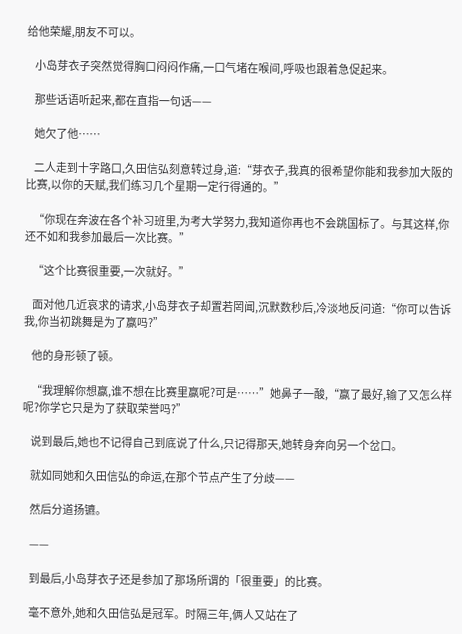给他荣耀,朋友不可以。

    小岛芽衣子突然觉得胸口闷闷作痛,一口气堵在喉间,呼吸也跟着急促起来。

    那些话语听起来,都在直指一句话——

    她欠了他……

    二人走到十字路口,久田信弘刻意转过身,道:“芽衣子,我真的很希望你能和我参加大阪的比赛,以你的天赋,我们练习几个星期一定行得通的。”

    “你现在奔波在各个补习班里,为考大学努力,我知道你再也不会跳国标了。与其这样,你还不如和我参加最后一次比赛。”

    “这个比赛很重要,一次就好。”

    面对他几近哀求的请求,小岛芽衣子却置若罔闻,沉默数秒后,冷淡地反问道:“你可以告诉我,你当初跳舞是为了赢吗?”

    他的身形顿了顿。

    “我理解你想赢,谁不想在比赛里赢呢?可是……”她鼻子一酸,“赢了最好,输了又怎么样呢?你学它只是为了获取荣誉吗?”

    说到最后,她也不记得自己到底说了什么,只记得那天,她转身奔向另一个岔口。

    就如同她和久田信弘的命运,在那个节点产生了分歧——

    然后分道扬镳。

    ——

    到最后,小岛芽衣子还是参加了那场所谓的「很重要」的比赛。

    毫不意外,她和久田信弘是冠军。时隔三年,俩人又站在了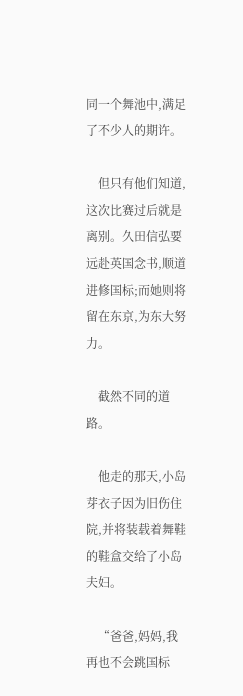同一个舞池中,满足了不少人的期许。

    但只有他们知道,这次比赛过后就是离别。久田信弘要远赴英国念书,顺道进修国标;而她则将留在东京,为东大努力。

    截然不同的道路。

    他走的那天,小岛芽衣子因为旧伤住院,并将装载着舞鞋的鞋盒交给了小岛夫妇。

    “爸爸,妈妈,我再也不会跳国标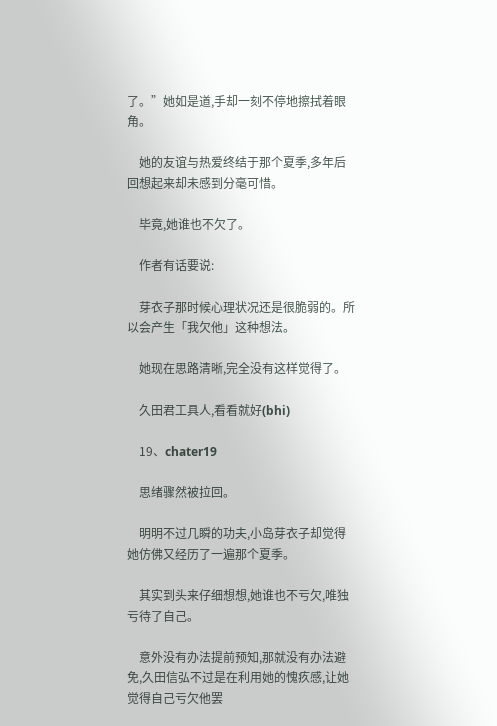了。”她如是道,手却一刻不停地擦拭着眼角。

    她的友谊与热爱终结于那个夏季,多年后回想起来却未感到分毫可惜。

    毕竟,她谁也不欠了。

    作者有话要说:

    芽衣子那时候心理状况还是很脆弱的。所以会产生「我欠他」这种想法。

    她现在思路清晰,完全没有这样觉得了。

    久田君工具人,看看就好(bhi)

    19、chater19

    思绪骤然被拉回。

    明明不过几瞬的功夫,小岛芽衣子却觉得她仿佛又经历了一遍那个夏季。

    其实到头来仔细想想,她谁也不亏欠,唯独亏待了自己。

    意外没有办法提前预知,那就没有办法避免,久田信弘不过是在利用她的愧疚感,让她觉得自己亏欠他罢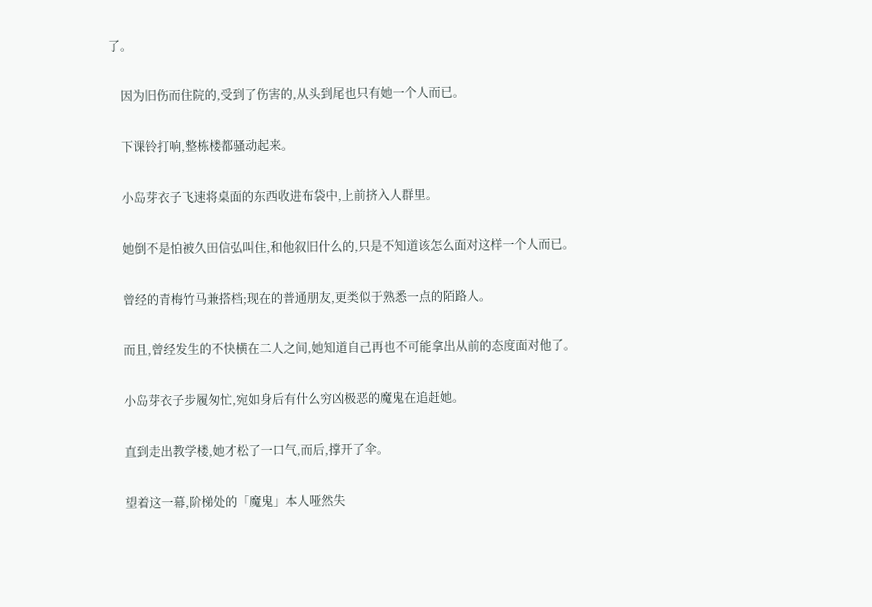了。

    因为旧伤而住院的,受到了伤害的,从头到尾也只有她一个人而已。

    下课铃打响,整栋楼都骚动起来。

    小岛芽衣子飞速将桌面的东西收进布袋中,上前挤入人群里。

    她倒不是怕被久田信弘叫住,和他叙旧什么的,只是不知道该怎么面对这样一个人而已。

    曾经的青梅竹马兼搭档;现在的普通朋友,更类似于熟悉一点的陌路人。

    而且,曾经发生的不快横在二人之间,她知道自己再也不可能拿出从前的态度面对他了。

    小岛芽衣子步履匆忙,宛如身后有什么穷凶极恶的魔鬼在追赶她。

    直到走出教学楼,她才松了一口气,而后,撑开了伞。

    望着这一幕,阶梯处的「魔鬼」本人哑然失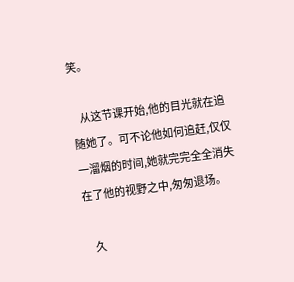笑。

    从这节课开始,他的目光就在追随她了。可不论他如何追赶,仅仅一溜烟的时间,她就完完全全消失在了他的视野之中,匆匆退场。

    久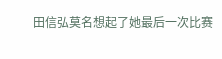田信弘莫名想起了她最后一次比赛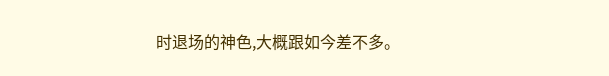时退场的神色,大概跟如今差不多。